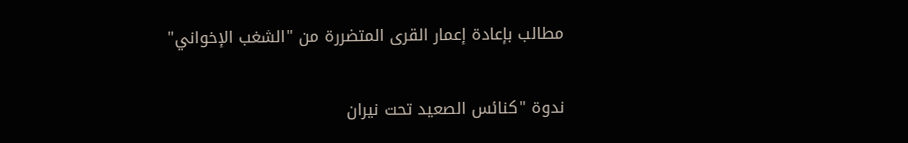مطالب بإعادة إعمار القرى المتضررة من "الشغب الإخواني"

ندوة "كنائس الصعيد تحت نيران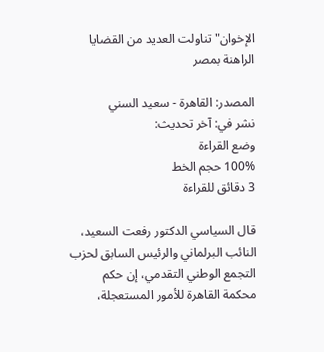الإخوان" تناولت العديد من القضايا الراهنة بمصر

المصدر: القاهرة - سعيد السني
نشر في: آخر تحديث:
وضع القراءة
100% حجم الخط
3 دقائق للقراءة

قال السياسي الدكتور رفعت السعيد، النائب البرلماني والرئيس السابق لحزب التجمع الوطني التقدمي، إن حكم محكمة القاهرة للأمور المستعجلة،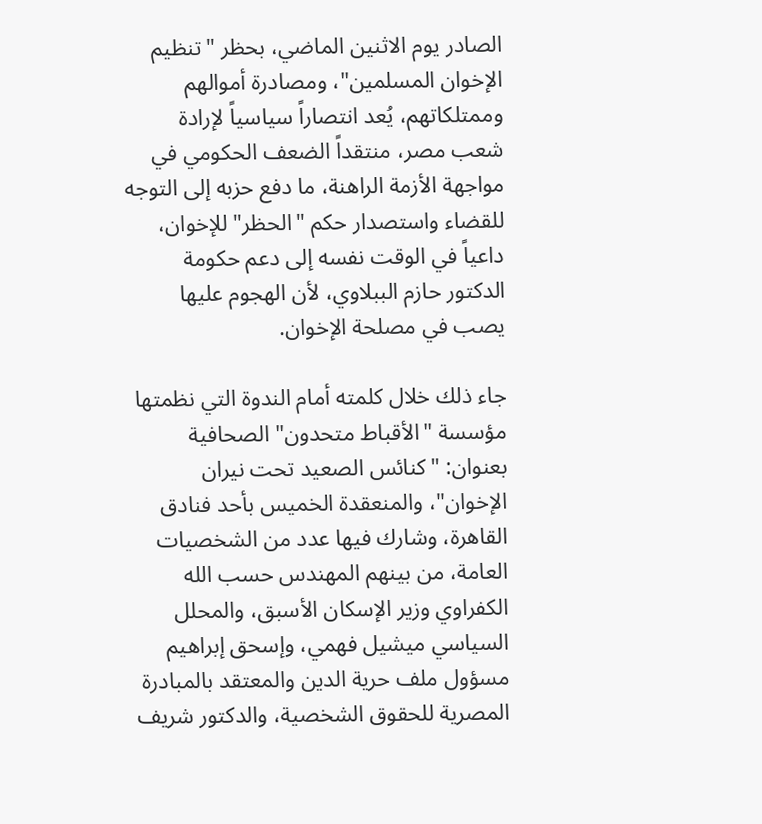الصادر يوم الاثنين الماضي، بحظر "تنظيم الإخوان المسلمين"، ومصادرة أموالهم وممتلكاتهم، يُعد انتصاراً سياسياً لإرادة شعب مصر، منتقداً الضعف الحكومي في مواجهة الأزمة الراهنة، ما دفع حزبه إلى التوجه للقضاء واستصدار حكم "الحظر" للإخوان، داعياً في الوقت نفسه إلى دعم حكومة الدكتور حازم الببلاوي، لأن الهجوم عليها يصب في مصلحة الإخوان.

جاء ذلك خلال كلمته أمام الندوة التي نظمتها مؤسسة "الأقباط متحدون" الصحافية بعنوان: "كنائس الصعيد تحت نيران الإخوان"، والمنعقدة الخميس بأحد فنادق القاهرة، وشارك فيها عدد من الشخصيات العامة، من بينهم المهندس حسب الله الكفراوي وزير الإسكان الأسبق، والمحلل السياسي ميشيل فهمي، وإسحق إبراهيم مسؤول ملف حرية الدين والمعتقد بالمبادرة المصرية للحقوق الشخصية، والدكتور شريف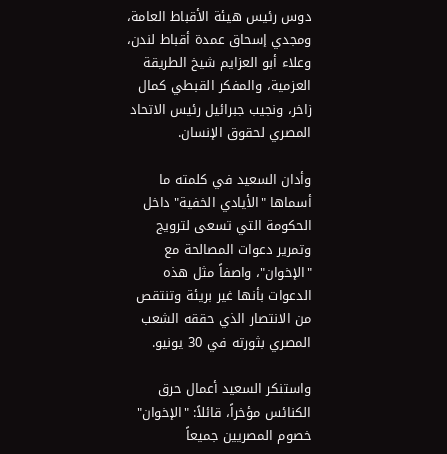دوس رئيس هيئة الأقباط العامة، ومجدي إسحاق عمدة أقباط لندن، وعلاء أبو العزايم شيخ الطريقة العزمية، والمفكر القبطي كمال زاخر، ونجيب جبرائيل رئيس الاتحاد المصري لحقوق الإنسان.

وأدان السعيد في كلمته ما أسماها "الأيادي الخفية" داخل الحكومة التي تسعى لترويج وتمرير دعوات المصالحة مع "الإخوان"، واصفاً مثل هذه الدعوات بأنها غير بريئة وتنتقص من الانتصار الذي حققه الشعب المصري بثورته في 30 يونيو.

واستنكر السعيد أعمال حرق الكنائس مؤخراً، قائلاً: "الإخوان" خصوم المصريين جميعاً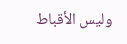وليس الأقباط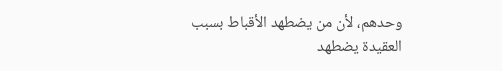وحدهم، لأن من يضطهد الأقباط بسبب العقيدة يضطهد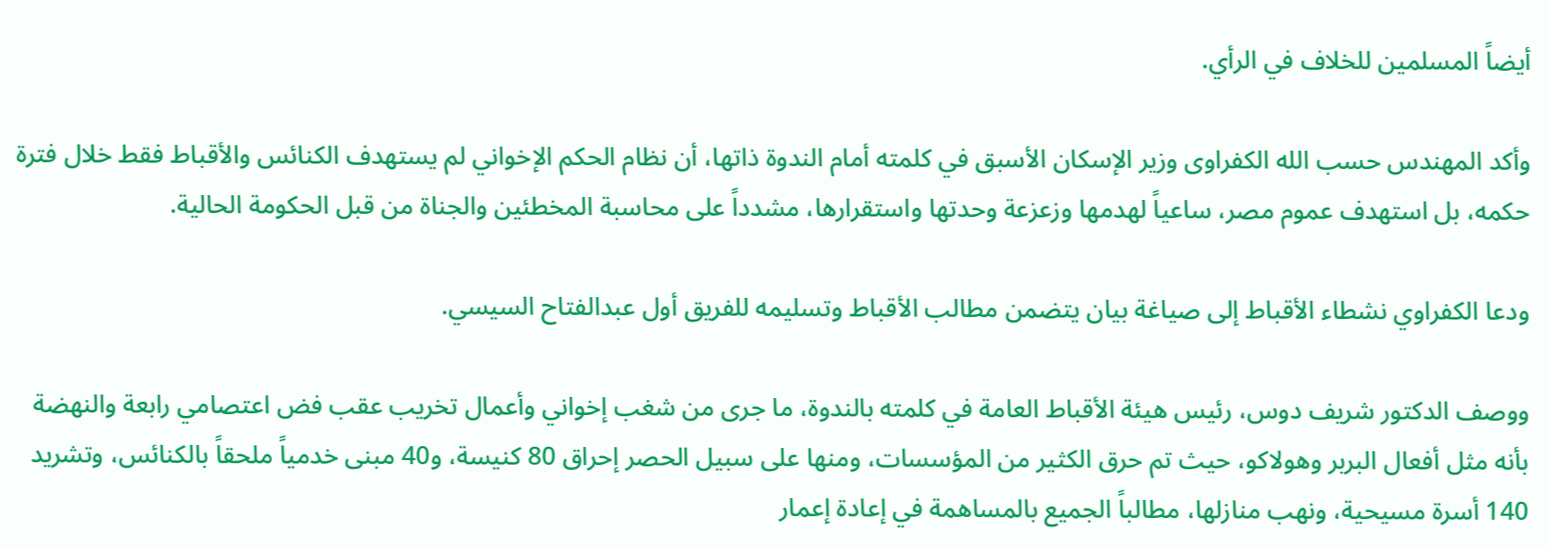أيضاً المسلمين للخلاف في الرأي.

وأكد المهندس حسب الله الكفراوى وزير الإسكان الأسبق في كلمته أمام الندوة ذاتها، أن نظام الحكم الإخواني لم يستهدف الكنائس والأقباط فقط خلال فترة حكمه، بل استهدف عموم مصر، ساعياً لهدمها وزعزعة وحدتها واستقرارها، مشدداً على محاسبة المخطئين والجناة من قبل الحكومة الحالية.

ودعا الكفراوي نشطاء الأقباط إلى صياغة بيان يتضمن مطالب الأقباط وتسليمه للفريق أول عبدالفتاح السيسي.

ووصف الدكتور شريف دوس، رئيس هيئة الأقباط العامة في كلمته بالندوة، ما جرى من شغب إخواني وأعمال تخريب عقب فض اعتصامي رابعة والنهضة بأنه مثل أفعال البربر وهولاكو، حيث تم حرق الكثير من المؤسسات، ومنها على سبيل الحصر إحراق 80 كنيسة، و40 مبنى خدمياً ملحقاً بالكنائس، وتشريد 140 أسرة مسيحية، ونهب منازلها، مطالباً الجميع بالمساهمة في إعادة إعمار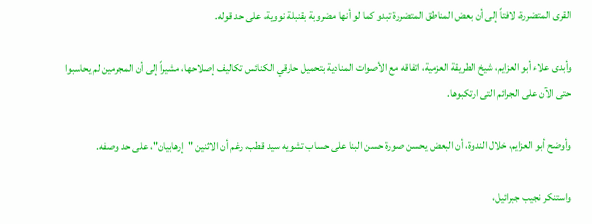القرى المتضررة، لافتاً إلى أن بعض المناطق المتضررة تبدو كما لو أنها مضروبة بقنبلة نووية، على حد قوله.

وأبدى علاء أبو العزايم، شيخ الطريقة العزمية، اتفاقه مع الأصوات المنادية بتحميل حارقي الكنائس تكاليف إصلاحها، مشيراً إلى أن المجرمين لم يحاسبوا حتى الآن على الجرائم التى ارتكبوها.

وأوضح أبو العزايم، خلال الندوة، أن البعض يحسن صورة حسن البنا على حساب تشويه سيد قطب، رغم أن الاثنين "إرهابيان"، على حد وصفه.

واستنكر نجيب جبرائيل،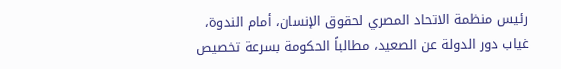رئيس منظمة الاتحاد المصري لحقوق الإنسان، أمام الندوة، غياب دور الدولة عن الصعيد، مطالباً الحكومة بسرعة تخصيص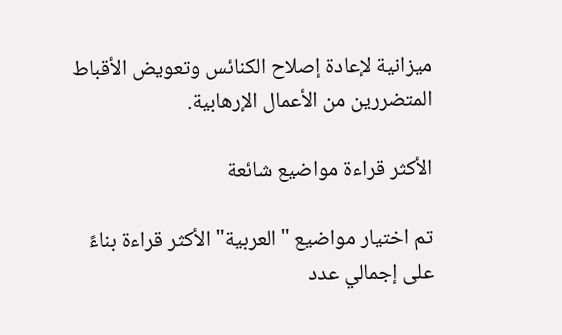ميزانية لإعادة إصلاح الكنائس وتعويض الأقباط المتضررين من الأعمال الإرهابية.

الأكثر قراءة مواضيع شائعة

تم اختيار مواضيع "العربية" الأكثر قراءة بناءً على إجمالي عدد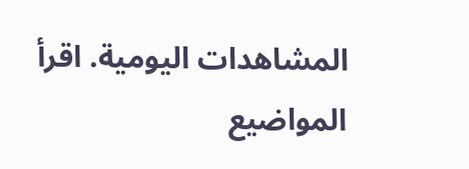المشاهدات اليومية. اقرأ المواضيع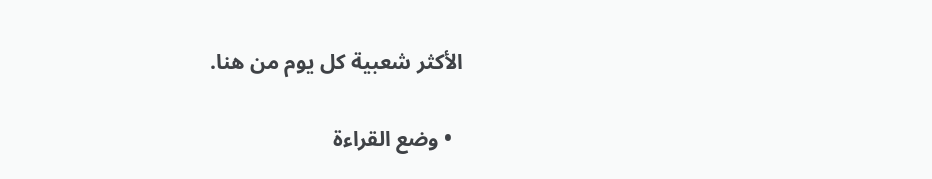الأكثر شعبية كل يوم من هنا.

  • وضع القراءة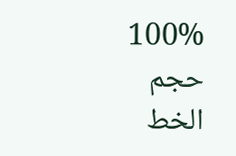100% حجم الخط